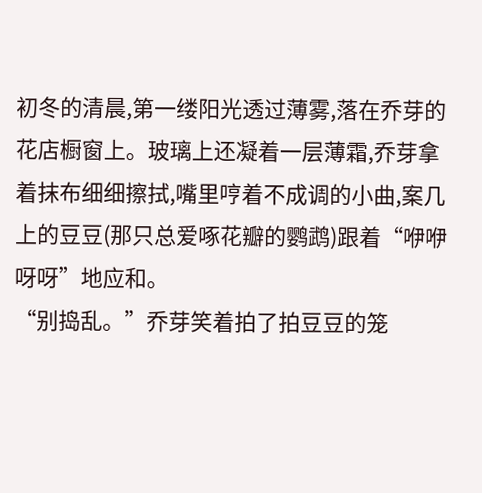初冬的清晨,第一缕阳光透过薄雾,落在乔芽的花店橱窗上。玻璃上还凝着一层薄霜,乔芽拿着抹布细细擦拭,嘴里哼着不成调的小曲,案几上的豆豆(那只总爱啄花瓣的鹦鹉)跟着“咿咿呀呀”地应和。
“别捣乱。”乔芽笑着拍了拍豆豆的笼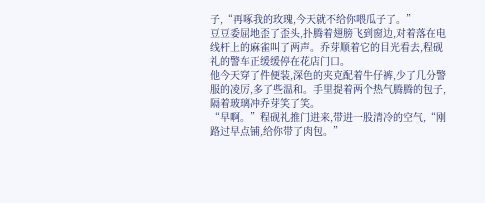子,“再啄我的玫瑰,今天就不给你喂瓜子了。”
豆豆委屈地歪了歪头,扑腾着翅膀飞到窗边,对着落在电线杆上的麻雀叫了两声。乔芽顺着它的目光看去,程砚礼的警车正缓缓停在花店门口。
他今天穿了件便装,深色的夹克配着牛仔裤,少了几分警服的凌厉,多了些温和。手里提着两个热气腾腾的包子,隔着玻璃冲乔芽笑了笑。
“早啊。”程砚礼推门进来,带进一股清冷的空气,“刚路过早点铺,给你带了肉包。”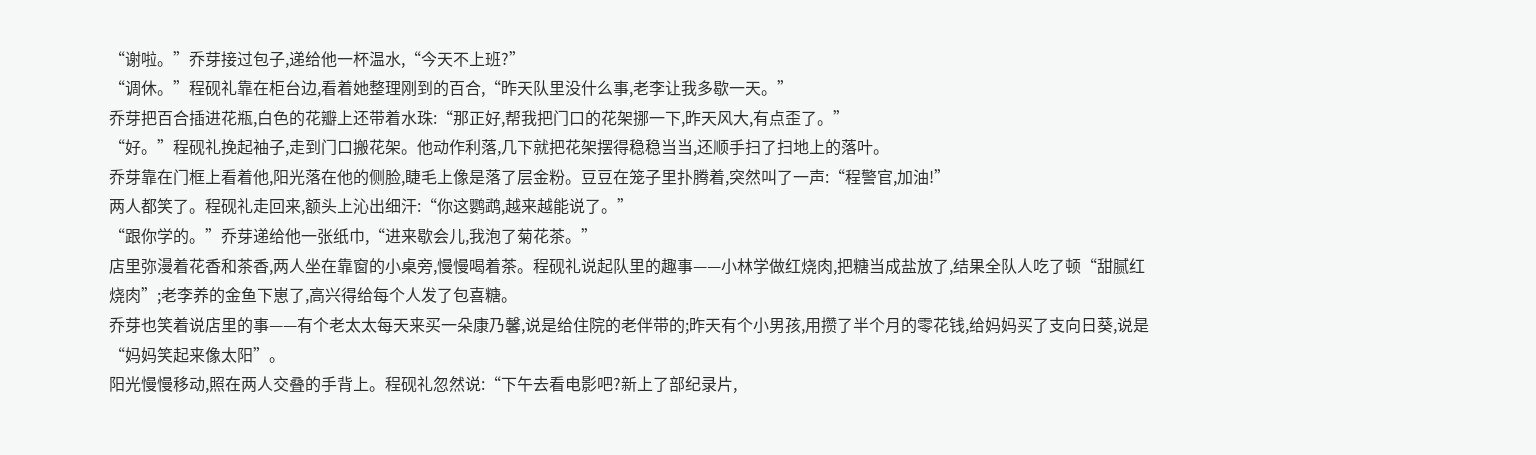“谢啦。”乔芽接过包子,递给他一杯温水,“今天不上班?”
“调休。”程砚礼靠在柜台边,看着她整理刚到的百合,“昨天队里没什么事,老李让我多歇一天。”
乔芽把百合插进花瓶,白色的花瓣上还带着水珠:“那正好,帮我把门口的花架挪一下,昨天风大,有点歪了。”
“好。”程砚礼挽起袖子,走到门口搬花架。他动作利落,几下就把花架摆得稳稳当当,还顺手扫了扫地上的落叶。
乔芽靠在门框上看着他,阳光落在他的侧脸,睫毛上像是落了层金粉。豆豆在笼子里扑腾着,突然叫了一声:“程警官,加油!”
两人都笑了。程砚礼走回来,额头上沁出细汗:“你这鹦鹉,越来越能说了。”
“跟你学的。”乔芽递给他一张纸巾,“进来歇会儿,我泡了菊花茶。”
店里弥漫着花香和茶香,两人坐在靠窗的小桌旁,慢慢喝着茶。程砚礼说起队里的趣事——小林学做红烧肉,把糖当成盐放了,结果全队人吃了顿“甜腻红烧肉”;老李养的金鱼下崽了,高兴得给每个人发了包喜糖。
乔芽也笑着说店里的事——有个老太太每天来买一朵康乃馨,说是给住院的老伴带的;昨天有个小男孩,用攒了半个月的零花钱,给妈妈买了支向日葵,说是“妈妈笑起来像太阳”。
阳光慢慢移动,照在两人交叠的手背上。程砚礼忽然说:“下午去看电影吧?新上了部纪录片,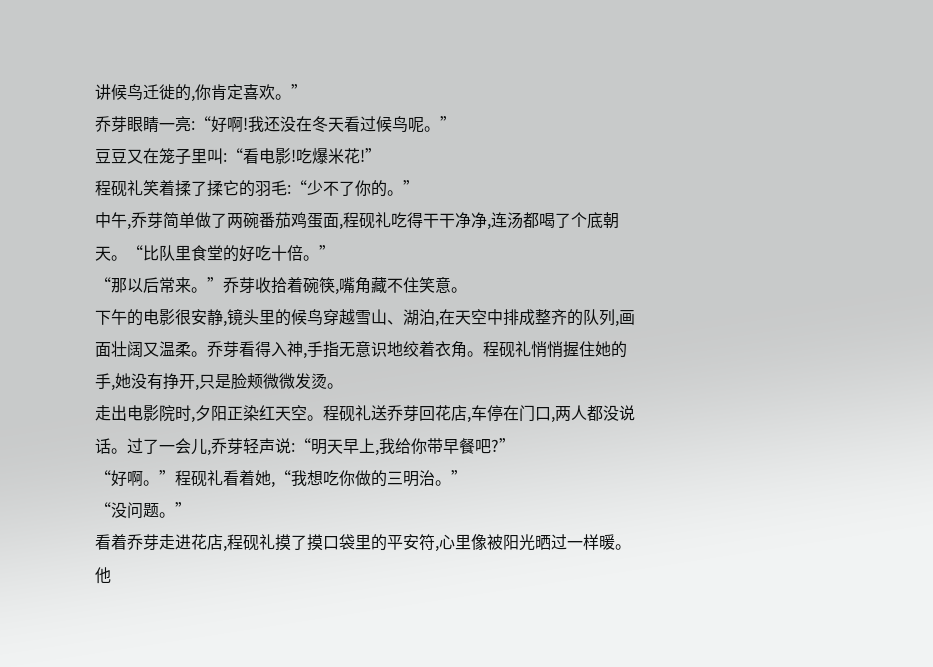讲候鸟迁徙的,你肯定喜欢。”
乔芽眼睛一亮:“好啊!我还没在冬天看过候鸟呢。”
豆豆又在笼子里叫:“看电影!吃爆米花!”
程砚礼笑着揉了揉它的羽毛:“少不了你的。”
中午,乔芽简单做了两碗番茄鸡蛋面,程砚礼吃得干干净净,连汤都喝了个底朝天。“比队里食堂的好吃十倍。”
“那以后常来。”乔芽收拾着碗筷,嘴角藏不住笑意。
下午的电影很安静,镜头里的候鸟穿越雪山、湖泊,在天空中排成整齐的队列,画面壮阔又温柔。乔芽看得入神,手指无意识地绞着衣角。程砚礼悄悄握住她的手,她没有挣开,只是脸颊微微发烫。
走出电影院时,夕阳正染红天空。程砚礼送乔芽回花店,车停在门口,两人都没说话。过了一会儿,乔芽轻声说:“明天早上,我给你带早餐吧?”
“好啊。”程砚礼看着她,“我想吃你做的三明治。”
“没问题。”
看着乔芽走进花店,程砚礼摸了摸口袋里的平安符,心里像被阳光晒过一样暖。他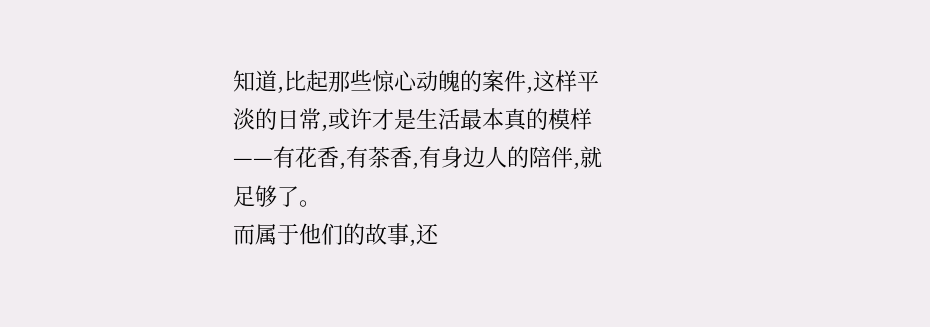知道,比起那些惊心动魄的案件,这样平淡的日常,或许才是生活最本真的模样——有花香,有茶香,有身边人的陪伴,就足够了。
而属于他们的故事,还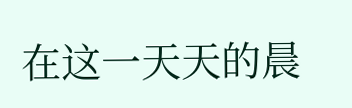在这一天天的晨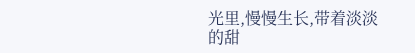光里,慢慢生长,带着淡淡的甜